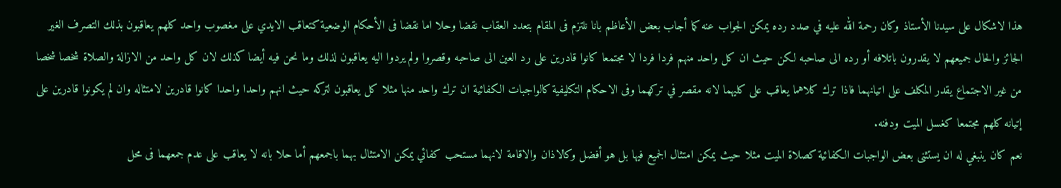هذا لاشكال على سيدنا الأستاذ وكان رحمة الله عليه في صدد رده يمكن الجواب عنه كما أجاب بعض الأعاظم بانا نلتزم فى المقام بتعدد العقاب نقضا وحلا اما نقضا فى الأحكام الوضعية كتعاقب الايدي على مغصوب واحد كلهم يعاقبون بذلك التصرف الغير الجائز والحال جميعهم لا يقدرون باتلافه أو رده الى صاحبه لكن حيث ان كل واحد منهم فردا فردا لا مجتمعا كانوا قادرين على رد العين الى صاحبه وقصروا ولم يردوا اليه يعاقبون لذلك وما نحن فيه أيضا كذلك لان كل واحد من الازالة والصلاة شخصا شخصا من غير الاجتماع يقدر المكلف على اتيانهما فاذا ترك كلاهما يعاقب على كليهما لانه مقصر في تركهما وفى الاحكام التكليفية كالواجبات الكفائية ان ترك واحد منها مثلا كل يعاقبون لتركه حيث انهم واحدا واحدا كانوا قادرين لامتثاله وان لم يكونوا قادرين على إتيانه كلهم مجتمعا كغسل الميت ودفنه.
نعم كان ينبغي له ان يستثنى بعض الواجبات الكفائية كصلاة الميت مثلا حيث يمكن امتثال الجميع فيها بل هو أفضل وكالاذان والاقامة لانهما مستحب كفائي يمكن الامتثال بهما باجمعهم أما حلا بانه لا يعاقب على عدم جمعهما فى محل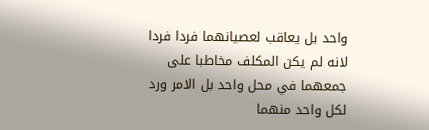واحد بل يعاقب لعصيانهما فردا فردا لانه لم يكن المكلف مخاطبا على جمعهما في محل واحد بل الامر ورد لكل واحد منهما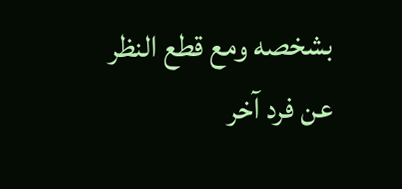بشخصه ومع قطع النظر عن فرد آخر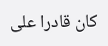كان قادرا على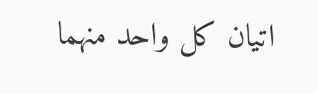اتيان كل واحد منهما